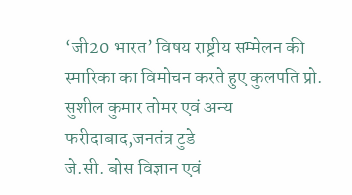‘जी20 भारत’ विषय राष्ट्रीय सम्मेलन की स्मारिका का विमोचन करते हुए कुलपति प्रो. सुशील कुमार तोमर एवं अन्य
फरीदाबाद,जनतंत्र टुडे
जे.सी. बोस विज्ञान एवं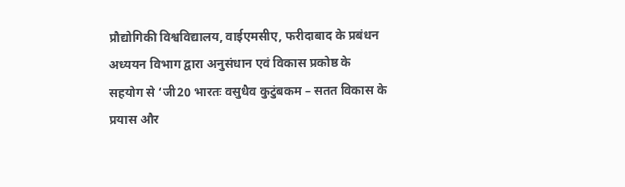प्रौद्योगिकी विश्वविद्यालय, वाईएमसीए, फरीदाबाद के प्रबंधन अध्ययन विभाग द्वारा अनुसंधान एवं विकास प्रकोष्ठ के सहयोग से ‘जी20 भारतः वसुधैव कुटुंबकम – सतत विकास के प्रयास और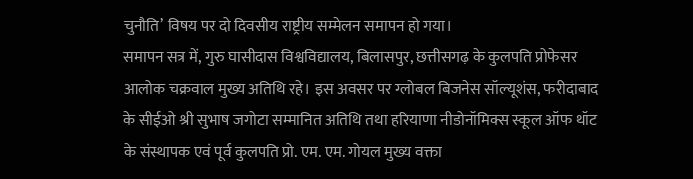चुनौति’ विषय पर दो दिवसीय राष्ट्रीय सम्मेलन समापन हो गया।
समापन सत्र में, गुरु घासीदास विश्वविद्यालय, बिलासपुर, छत्तीसगढ़ के कुलपति प्रोफेसर आलोक चक्रवाल मुख्य अतिथि रहे। इस अवसर पर ग्लोबल बिजनेस सॉल्यूशंस, फरीदाबाद के सीईओ श्री सुभाष जगोटा सम्मानित अतिथि तथा हरियाणा नीडोनॉमिक्स स्कूल ऑफ थॉट के संस्थापक एवं पूर्व कुलपति प्रो. एम. एम. गोयल मुख्य वक्ता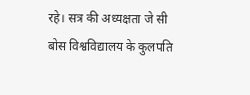रहे। सत्र की अध्यक्षता जे सी बोस विश्वविद्यालय के कुलपति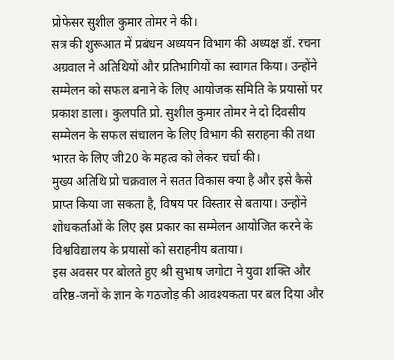प्रोफेसर सुशील कुमार तोमर ने की।
सत्र की शुरूआत में प्रबंधन अध्ययन विभाग की अध्यक्ष डॉ. रचना अग्रवाल ने अतिथियों और प्रतिभागियों का स्वागत किया। उन्होंने सम्मेलन को सफल बनाने के लिए आयोजक समिति के प्रयासों पर प्रकाश डाला। कुलपति प्रो. सुशील कुमार तोमर ने दो दिवसीय सम्मेलन के सफल संचालन के लिए विभाग की सराहना की तथा भारत के लिए जी20 के महत्व को लेकर चर्चा की।
मुख्य अतिथि प्रो चक्रवाल ने सतत विकास क्या है और इसे कैसे प्राप्त किया जा सकता है, विषय पर विस्तार से बताया। उन्होंने शोधकर्ताओं के लिए इस प्रकार का सम्मेलन आयोजित करने के विश्वविद्यालय के प्रयासों को सराहनीय बताया।
इस अवसर पर बोलते हुए श्री सुभाष जगोटा ने युवा शक्ति और वरिष्ठ-जनों के ज्ञान के गठजोड़ की आवश्यकता पर बल दिया और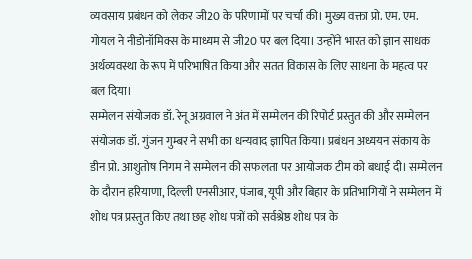व्यवसाय प्रबंधन को लेकर जी20 के परिणामों पर चर्चा की। मुख्य वक्ता प्रो. एम. एम. गोयल ने नीडोनॉमिक्स के माध्यम से जी20 पर बल दिया। उन्होंने भारत को ज्ञान साधक अर्थव्यवस्था के रूप में परिभाषित किया और सतत विकास के लिए साधना के महत्व पर बल दिया।
सम्मेलन संयोजक डॉ. रेनू अग्रवाल ने अंत में सम्मेलन की रिपोर्ट प्रस्तुत की और सम्मेलन संयोजक डॉ. गुंजन गुम्बर ने सभी का धन्यवाद ज्ञापित किया। प्रबंधन अध्ययन संकाय के डीन प्रो. आशुतोष निगम ने सम्मेलन की सफलता पर आयोजक टीम को बधाई दी। सम्मेलन के दौरान हरियाणा, दिल्ली एनसीआर, पंजाब, यूपी और बिहार के प्रतिभागियों ने सम्मेलन में शोध पत्र प्रस्तुत किए तथा छह शोध पत्रों को सर्वश्रेष्ठ शोध पत्र के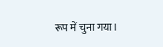रूप में चुना गया।